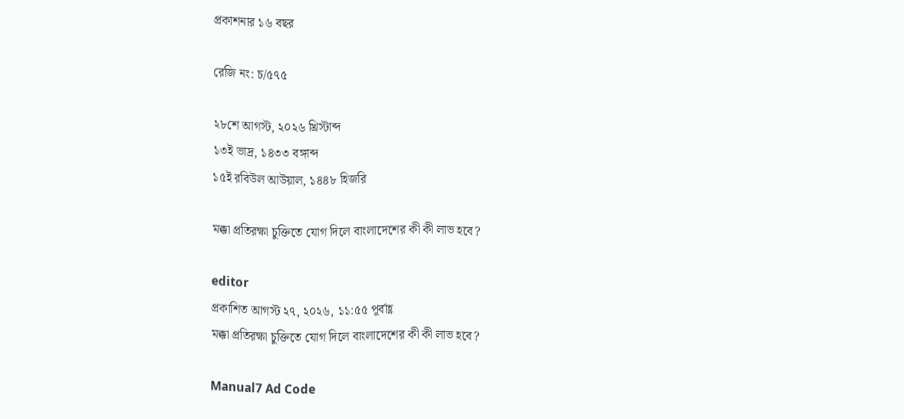প্রকাশনার ১৬ বছর

রেজি নং: চ/৫৭৫

২৮শে আগস্ট, ২০২৬ খ্রিস্টাব্দ
১৩ই ভাদ্র, ১৪৩৩ বঙ্গাব্দ
১৫ই রবিউল আউয়াল, ১৪৪৮ হিজরি

মক্কা প্রতিরক্ষা চুক্তিতে যোগ দিলে বাংলাদেশের কী কী লাভ হবে?

editor
প্রকাশিত আগস্ট ২৭, ২০২৬, ১১:৫৫ পূর্বাহ্ণ
মক্কা প্রতিরক্ষা চুক্তিতে যোগ দিলে বাংলাদেশের কী কী লাভ হবে?

Manual7 Ad Code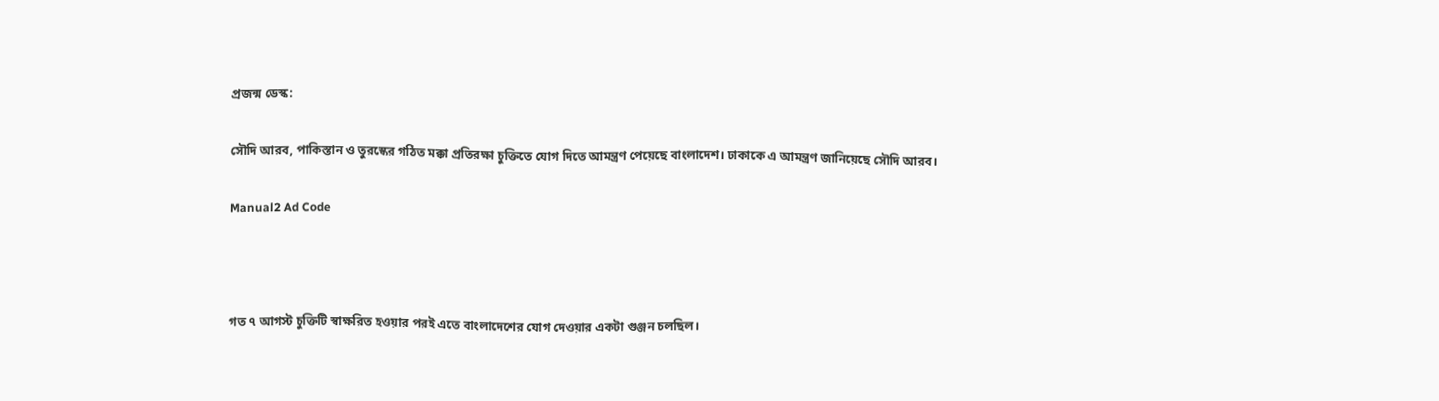প্রজন্ম ডেস্ক:

সৌদি আরব, পাকিস্তান ও তুরস্কের গঠিত মক্কা প্রতিরক্ষা চুক্তিতে যোগ দিতে আমন্ত্রণ পেয়েছে বাংলাদেশ। ঢাকাকে এ আমন্ত্রণ জানিয়েছে সৌদি আরব।

Manual2 Ad Code



গত ৭ আগস্ট চুক্তিটি স্বাক্ষরিত হওয়ার পরই এতে বাংলাদেশের যোগ দেওয়ার একটা গুঞ্জন চলছিল।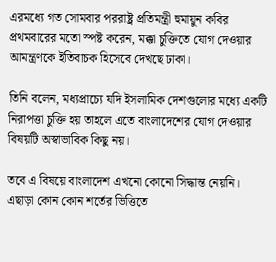এরমধ্যে গত সোমবার পররাষ্ট্র প্রতিমন্ত্রী হুমায়ুন কবির প্রথমবারের মতো স্পষ্ট করেন, মক্কা চুক্তিতে যোগ দেওয়ার আমন্ত্রণকে ইতিবাচক হিসেবে দেখছে ঢাকা।

তিনি বলেন, মধ্যপ্রাচ্যে যদি ইসলামিক দেশগুলোর মধ্যে একটি নিরাপত্তা চুক্তি হয় তাহলে এতে বাংলাদেশের যোগ দেওয়ার বিষয়টি অস্বাভাবিক কিছু নয়।

তবে এ বিষয়ে বাংলাদেশ এখনো কোনো সিদ্ধান্ত নেয়নি। এছাড়া কোন কোন শর্তের ভিত্তিতে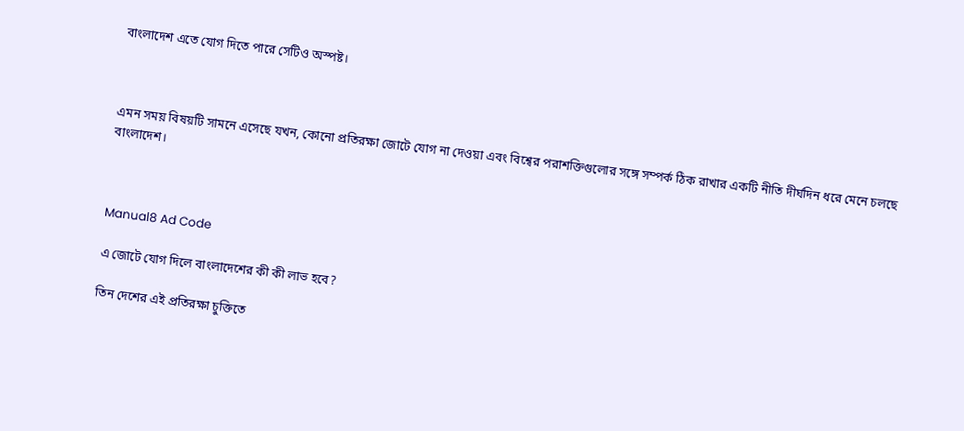বাংলাদেশ এতে যোগ দিতে পারে সেটিও অস্পষ্ট।



এমন সময় বিষয়টি সামনে এসেছে যখন, কোনো প্রতিরক্ষা জোটে যোগ না দেওয়া এবং বিশ্বের পরাশক্তিগুলোর সঙ্গে সম্পর্ক ঠিক রাখার একটি নীতি দীর্ঘদিন ধরে মেনে চলছে বাংলাদেশ।



Manual8 Ad Code

এ জোটে যোগ দিলে বাংলাদেশের কী কী লাভ হবে?

তিন দেশের এই প্রতিরক্ষা চুক্তিতে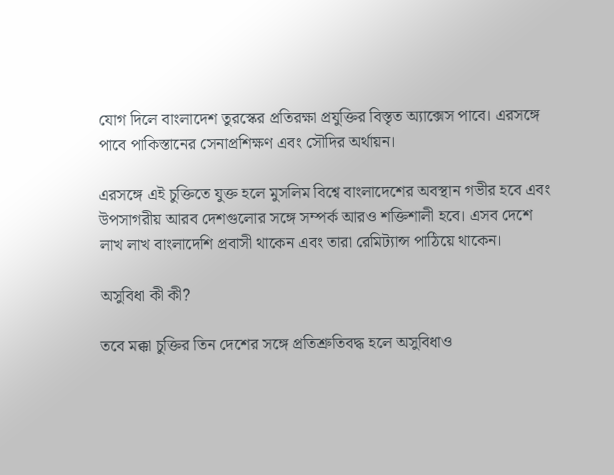যোগ দিলে বাংলাদেশ তুরস্কের প্রতিরক্ষা প্রযুক্তির বিস্তৃত অ্যাক্সেস পাবে। এরসঙ্গে পাবে পাকিস্তানের সেনাপ্রশিক্ষণ এবং সৌদির অর্থায়ন।

এরসঙ্গে এই চুক্তিতে যুক্ত হলে মুসলিম বিশ্বে বাংলাদেশের অবস্থান গভীর হবে এবং উপসাগরীয় আরব দেশগুলোর সঙ্গে সম্পর্ক আরও শক্তিশালী হবে। এসব দেশে লাখ লাখ বাংলাদেশি প্রবাসী থাকেন এবং তারা রেমিট্যান্স পাঠিয়ে থাকেন।

অসুবিধা কী কী?

তবে মক্কা চুক্তির তিন দেশের সঙ্গে প্রতিশ্রুতিবদ্ধ হলে অসুবিধাও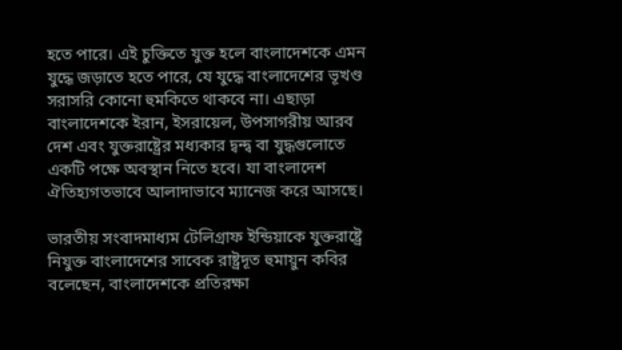হতে পারে। এই চুক্তিতে যুক্ত হলে বাংলাদেশকে এমন যুদ্ধে জড়াতে হতে পারে, যে যুদ্ধে বাংলাদেশের ভূখণ্ড সরাসরি কোনো হুমকিতে থাকবে না। এছাড়া বাংলাদেশকে ইরান, ইসরায়েল, উপসাগরীয় আরব দেশ এবং যুক্তরাষ্ট্রের মধ্যকার দ্বন্দ্ব বা যুদ্ধগুলোতে একটি পক্ষে অবস্থান নিতে হবে। যা বাংলাদেশ ঐতিহ্যগতভাবে আলাদাভাবে ম্যানেজ করে আসছে।

ভারতীয় সংবাদমাধ্যম টেলিগ্রাফ ইন্ডিয়াকে যুক্তরাষ্ট্রে নিযুক্ত বাংলাদেশের সাবেক রাষ্ট্রদূত হুমায়ুন কবির বলেছেন, বাংলাদেশকে প্রতিরক্ষা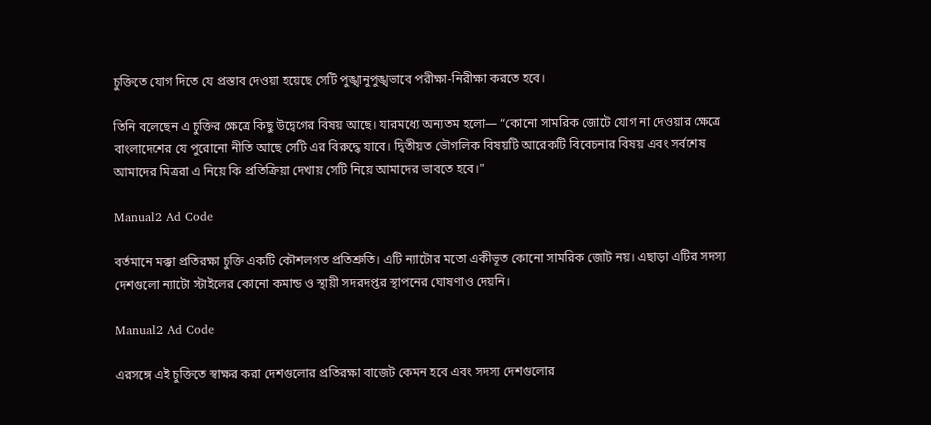চুক্তিতে যোগ দিতে যে প্রস্তাব দেওয়া হয়েছে সেটি পুঙ্খানুপুঙ্খভাবে পরীক্ষা-নিরীক্ষা করতে হবে।

তিনি বলেছেন এ চুক্তির ক্ষেত্রে কিছু উদ্বেগের বিষয় আছে। যারমধ্যে অন্যতম হলো— “কোনো সামরিক জোটে যোগ না দেওয়ার ক্ষেত্রে বাংলাদেশের যে পুরোনো নীতি আছে সেটি এর বিরুদ্ধে যাবে। দ্বিতীয়ত ভৌগলিক বিষয়টি আরেকটি বিবেচনার বিষয় এবং সর্বশেষ আমাদের মিত্ররা এ নিয়ে কি প্রতিক্রিয়া দেখায় সেটি নিয়ে আমাদের ভাবতে হবে।”

Manual2 Ad Code

বর্তমানে মক্কা প্রতিরক্ষা চুক্তি একটি কৌশলগত প্রতিশ্রুতি। এটি ন্যাটোর মতো একীভূত কোনো সামরিক জোট নয়। এছাড়া এটির সদস্য দেশগুলো ন্যাটো স্টাইলের কোনো কমান্ড ও স্থায়ী সদরদপ্তর স্থাপনের ঘোষণাও দেয়নি।

Manual2 Ad Code

এরসঙ্গে এই চুক্তিতে স্বাক্ষর করা দেশগুলোর প্রতিরক্ষা বাজেট কেমন হবে এবং সদস্য দেশগুলোর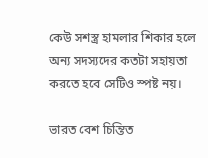কেউ সশস্ত্র হামলার শিকার হলে অন্য সদস্যদের কতটা সহায়তা করতে হবে সেটিও স্পষ্ট নয়।

ভারত বেশ চিন্তিত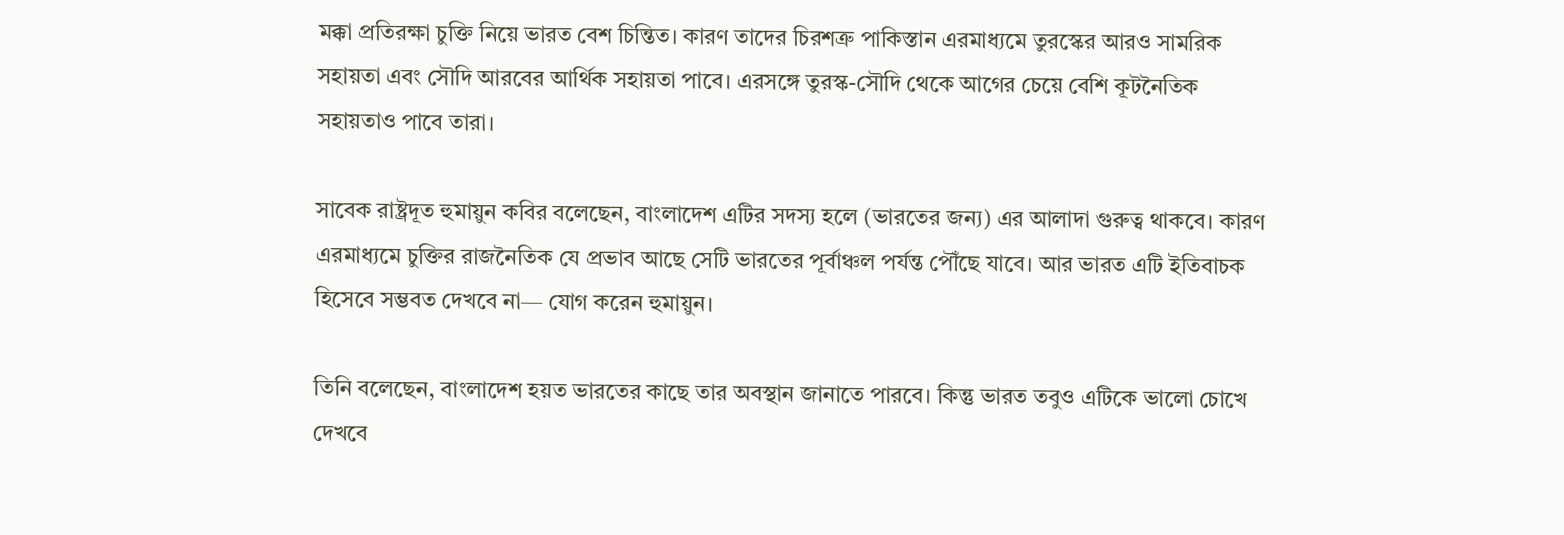মক্কা প্রতিরক্ষা চুক্তি নিয়ে ভারত বেশ চিন্তিত। কারণ তাদের চিরশত্রু পাকিস্তান এরমাধ্যমে তুরস্কের আরও সামরিক সহায়তা এবং সৌদি আরবের আর্থিক সহায়তা পাবে। এরসঙ্গে তুরস্ক-সৌদি থেকে আগের চেয়ে বেশি কূটনৈতিক সহায়তাও পাবে তারা।

সাবেক রাষ্ট্রদূত হুমায়ুন কবির বলেছেন, বাংলাদেশ এটির সদস্য হলে (ভারতের জন্য) এর আলাদা গুরুত্ব থাকবে। কারণ এরমাধ্যমে চুক্তির রাজনৈতিক যে প্রভাব আছে সেটি ভারতের পূর্বাঞ্চল পর্যন্ত পৌঁছে যাবে। আর ভারত এটি ইতিবাচক হিসেবে সম্ভবত দেখবে না— যোগ করেন হুমায়ুন।

তিনি বলেছেন, বাংলাদেশ হয়ত ভারতের কাছে তার অবস্থান জানাতে পারবে। কিন্তু ভারত তবুও এটিকে ভালো চোখে দেখবে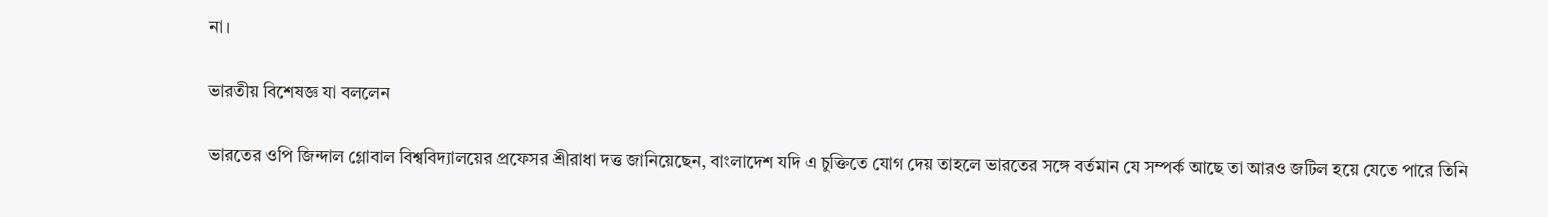না।

ভারতীয় বিশেষজ্ঞ যা বললেন

ভারতের ওপি জিন্দাল গ্লোবাল বিশ্ববিদ্যালয়ের প্রফেসর শ্রীরাধা দত্ত জানিয়েছেন, বাংলাদেশ যদি এ চুক্তিতে যোগ দেয় তাহলে ভারতের সঙ্গে বর্তমান যে সম্পর্ক আছে তা আরও জটিল হয়ে যেতে পারে তিনি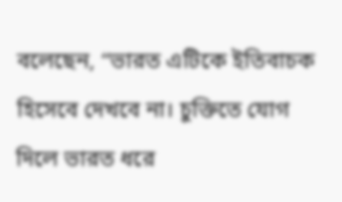বলেছেন, “ভারত এটিকে ইতিবাচক হিসেবে দেখবে না। চুক্তিতে যোগ দিলে ভারত ধরে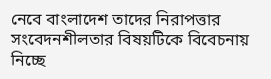নেবে বাংলাদেশ তাদের নিরাপত্তার সংবেদনশীলতার বিষয়টিকে বিবেচনায় নিচ্ছে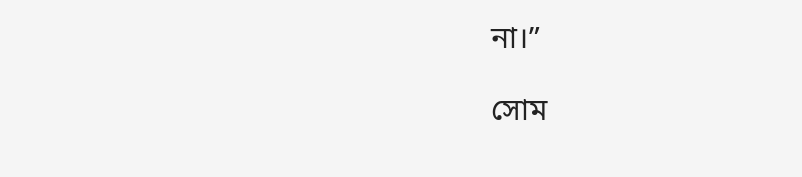না।”

সোম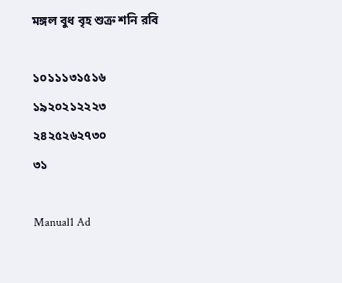মঙ্গল বুধ বৃহ শুক্র শনি রবি

১০১১১৩১৫১৬
১৯২০২১২২২৩
২৪২৫২৬২৭৩০
৩১

Manual1 Ad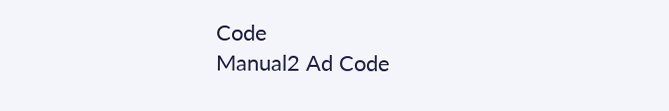Code
Manual2 Ad Code